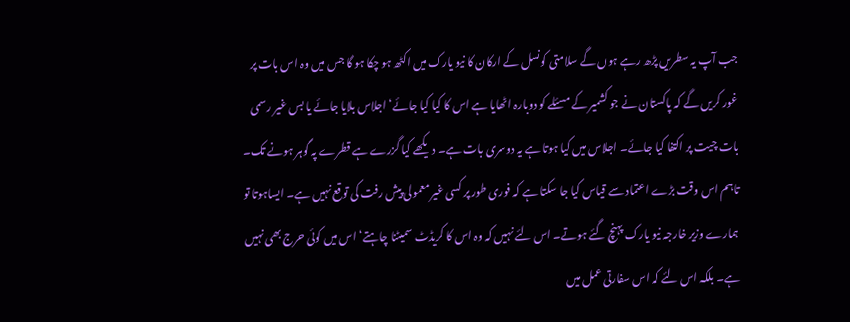جب آپ یہ سطریں پڑھ رہے ہوں گے سلامتی کونسل کے ارکان کا نیو یارک میں اکٹھ ہو چکا ہو گا جس میں وہ اس بات پر غور کریں گے کہ پاکستان نے جو کشمیر کے مسئلے کو دوبارہ اٹھایا ہے اس کا کیا کیا جائے‘ اجلاس بلایا جائے یا بس غیر رسمی بات چیت پر اکتفا کیا جائے۔ اجلاس میں کیا ہوتا ہے یہ دوسری بات ہے۔ دیکھے کیا گزرے ہے قطرے پہ گوہر ہونے تک۔ تاہم اس وقت بڑے اعتماد سے قیاس کیا جا سکتا ہے کہ فوری طور پر کسی غیر معمولی پیش رفت کی توقع نہیں ہے۔ ایساہوتا تو ہمارے وزیر خارجہ نیو یارک پہنچ گئے ہوتے۔ اس لئے نہیں کہ وہ اس کا کریڈٹ سمیٹنا چاہتے‘ اس میں کوئی حرج بھی نہیں ہے۔ بلکہ اس لئے کہ اس سفارتی عمل میں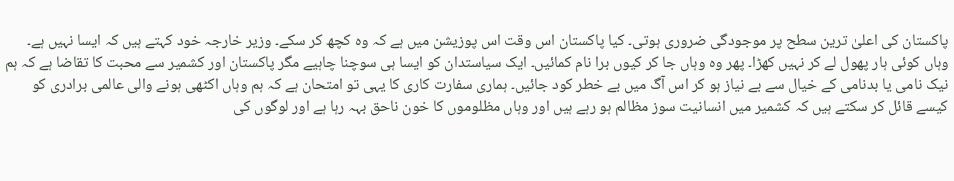پاکستان کی اعلیٰ ترین سطح پر موجودگی ضروری ہوتی۔ کیا پاکستان اس وقت اس پوزیشن میں ہے کہ وہ کچھ کر سکے۔ وزیر خارجہ خود کہتے ہیں کہ ایسا نہیں ہے۔ وہاں کوئی ہار پھول لے کر نہیں کھڑا۔ پھر وہ وہاں جا کر کیوں برا نام کمائیں۔ ایک سیاستدان کو ایسا ہی سوچنا چاہیے مگر پاکستان اور کشمیر سے محبت کا تقاضا ہے کہ ہم نیک نامی یا بدنامی کے خیال سے بے نیاز ہو کر اس آگ میں بے خطر کود جائیں۔ ہماری سفارت کاری کا یہی تو امتحان ہے کہ ہم وہاں اکٹھی ہونے والی عالمی برادری کو کیسے قائل کر سکتے ہیں کہ کشمیر میں انسانیت سوز مظالم ہو رہے ہیں اور وہاں مظلوموں کا خون ناحق بہہ رہا ہے اور لوگوں کی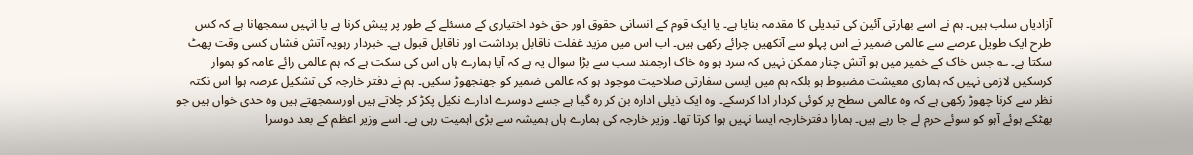آزادیاں سلب ہیں۔ ہم نے اسے بھارتی آئین کی تبدیلی کا مقدمہ بنایا ہے۔ یا ایک قوم کے انسانی حقوق اور حق خود اختیاری کے مسئلے کے طور پر پیش کرنا ہے یا انہیں سمجھانا ہے کہ کس طرح ایک طویل عرصے سے عالمی ضمیر نے اس پہلو سے آنکھیں چرائے رکھی ہیں۔ اب اس میں مزید غفلت ناقابل برداشت اور ناقابل قبول ہے۔ خبردار رہویہ آتش فشاں کسی وقت پھٹ سکتا ہے۔ ؎ جس خاک کے خمیر میں ہو آتش چنار ممکن نہیں کہ سرد ہو وہ خاک ارجمند سب سے بڑا سوال یہ ہے کہ آیا ہمارے ہاں اس کی سکت ہے کہ ہم عالمی رائے عامہ کو ہموار کرسکیں لازمی نہیں کہ ہماری معیشت مضبوط ہو بلکہ ہم میں ایسی سفارتی صلاحیت موجود ہو کہ عالمی ضمیر کو جھنجھوڑ سکیں۔ ہم نے دفتر خارجہ کی تشکیل عرصہ ہوا اس نکتہ نظر سے کرنا چھوڑ رکھی ہے کہ وہ عالمی سطح پر کوئی کردار ادا کرسکے۔ وہ ایک ذیلی ادارہ بن کر رہ گیا ہے جسے دوسرے ادارے نکیل پکڑ کر چلاتے ہیں اورسمجھتے ہیں وہ حدی خواں ہیں جو بھٹکے ہوئے آہو کو سوئے حرم لے جا رہے ہیں۔ ہمارا دفترخارجہ ایسا نہیں ہوا کرتا تھا۔ وزیر خارجہ کی ہمارے ہاں ہمیشہ سے بڑی اہمیت رہی ہے۔ اسے وزیر اعظم کے بعد دوسرا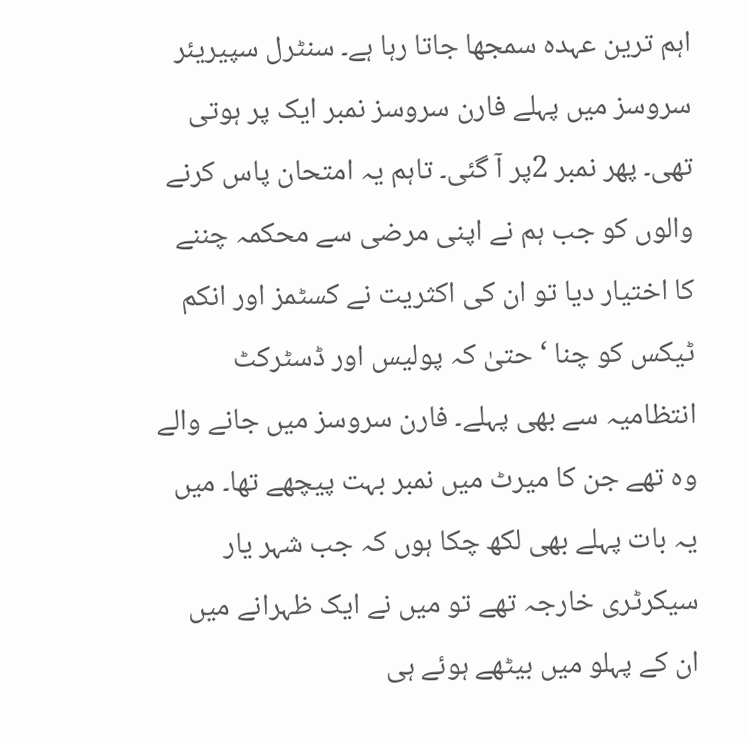اہم ترین عہدہ سمجھا جاتا رہا ہے۔ سنٹرل سپیریئر سروسز میں پہلے فارن سروسز نمبر ایک پر ہوتی تھی۔ پھر نمبر 2پر آ گئی۔ تاہم یہ امتحان پاس کرنے والوں کو جب ہم نے اپنی مرضی سے محکمہ چننے کا اختیار دیا تو ان کی اکثریت نے کسٹمز اور انکم ٹیکس کو چنا ‘ حتیٰ کہ پولیس اور ڈسٹرکٹ انتظامیہ سے بھی پہلے۔ فارن سروسز میں جانے والے وہ تھے جن کا میرٹ میں نمبر بہت پیچھے تھا۔ میں یہ بات پہلے بھی لکھ چکا ہوں کہ جب شہر یار سیکرٹری خارجہ تھے تو میں نے ایک ظہرانے میں ان کے پہلو میں بیٹھے ہوئے ہی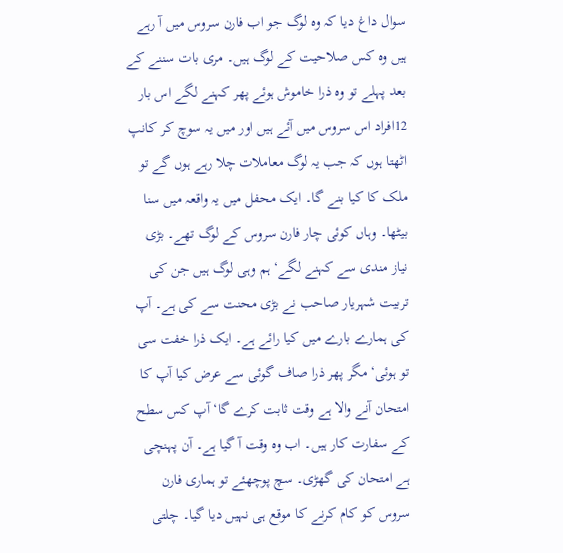سوال داغ دیا کہ وہ لوگ جو اب فارن سروس میں آ رہے ہیں وہ کس صلاحیت کے لوگ ہیں۔ مری بات سننے کے بعد پہلے تو وہ ذرا خاموش ہوئے پھر کہنے لگے اس بار 12افراد اس سروس میں آئے ہیں اور میں یہ سوچ کر کانپ اٹھتا ہوں کہ جب یہ لوگ معاملات چلا رہے ہوں گے تو ملک کا کیا بنے گا۔ ایک محفل میں یہ واقعہ میں سنا بیٹھا۔ وہاں کوئی چار فارن سروس کے لوگ تھے۔ بڑی نیاز مندی سے کہنے لگے‘ ہم وہی لوگ ہیں جن کی تربیت شہریار صاحب نے بڑی محنت سے کی ہے۔ آپ کی ہمارے بارے میں کیا رائے ہے۔ ایک ذرا خفت سی تو ہوئی‘ مگر پھر ذرا صاف گوئی سے عرض کیا آپ کا امتحان آنے والا ہے وقت ثابت کرے گا‘ آپ کس سطح کے سفارت کار ہیں۔ اب وہ وقت آ گیا ہے۔ آن پہنچی ہے امتحان کی گھڑی۔ سچ پوچھئے تو ہماری فارن سروس کو کام کرنے کا موقع ہی نہیں دیا گیا۔ چلتی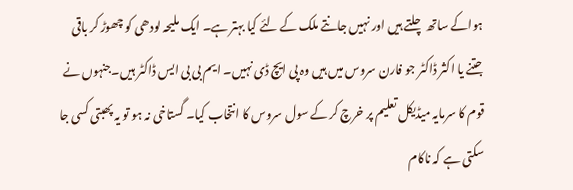ہواکے ساتھ چلتے ہیں اور نہیں جانتے ملک کے لئے کیا بہتر ہے۔ ایک ملیحہ لودھی کو چھوڑ کر باقی جتنے یا اکثر ڈاکٹر جو فارن سروس میں ہیں وہ پی ایچ ڈی نہیں۔ ایم بی بی ایس ڈاکٹر ہیں۔جنہوں نے قوم کا سرمایہ میڈیکل تعلیم پر خرچ کر کے سول سروس کا انتخاب کیا۔ گستاخی نہ ہو تو یہ پھبتی کسی جا سکتی ہے کہ ناکام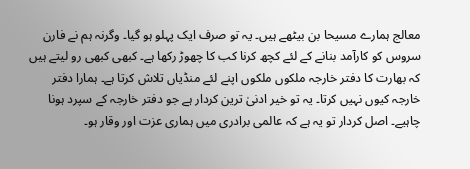معالج ہمارے مسیحا بن بیٹھے ہیں۔ یہ تو صرف ایک پہلو ہو گیا۔ وگرنہ ہم نے فارن سروس کو کارآمد بنانے کے لئے کچھ کرنا کب کا چھوڑ رکھا ہے۔ کبھی کبھی رو لیتے ہیں کہ بھارت کا دفتر خارجہ ملکوں ملکوں اپنے لئے منڈیاں تلاش کرتا ہے۔ ہمارا دفتر خارجہ کیوں نہیں کرتا۔ یہ تو خیر ادنیٰ ترین کردار ہے جو دفتر خارجہ کے سپرد ہونا چاہیے۔ اصل کردار تو یہ ہے کہ عالمی برادری میں ہماری عزت اور وقار ہو۔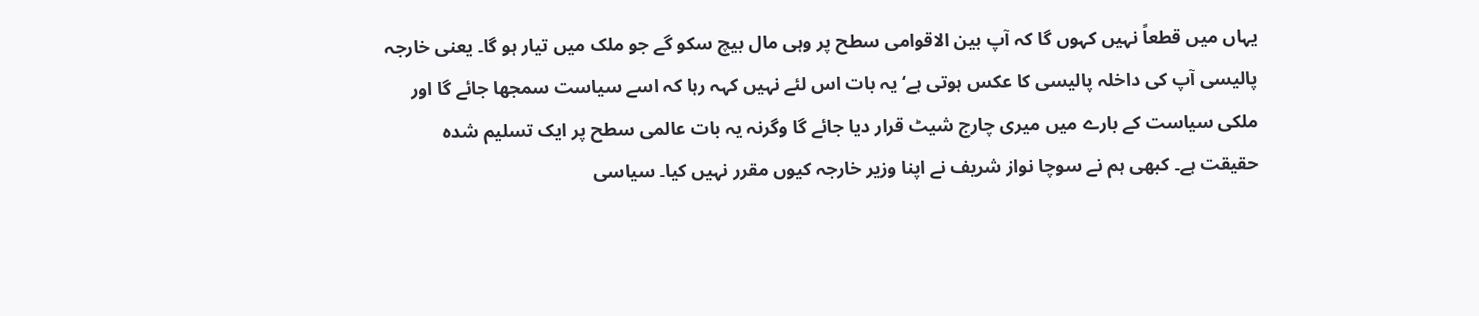یہاں میں قطعاً نہیں کہوں گا کہ آپ بین الاقوامی سطح پر وہی مال بیچ سکو گے جو ملک میں تیار ہو گا۔ یعنی خارجہ پالیسی آپ کی داخلہ پالیسی کا عکس ہوتی ہے‘ یہ بات اس لئے نہیں کہہ رہا کہ اسے سیاست سمجھا جائے گا اور ملکی سیاست کے بارے میں میری چارج شیٹ قرار دیا جائے گا وگرنہ یہ بات عالمی سطح پر ایک تسلیم شدہ حقیقت ہے۔ کبھی ہم نے سوچا نواز شریف نے اپنا وزیر خارجہ کیوں مقرر نہیں کیا۔ سیاسی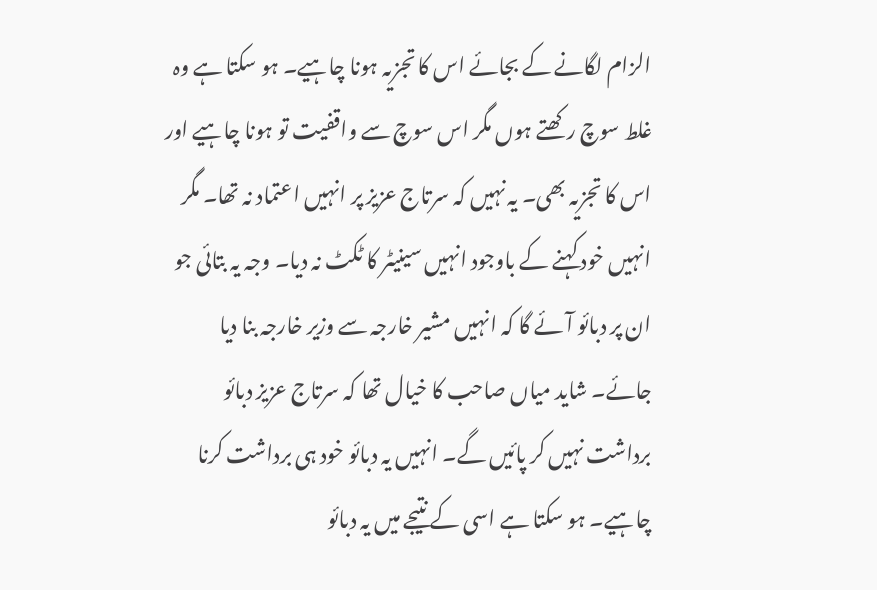الزام لگانے کے بجائے اس کا تجزیہ ہونا چاہیے۔ ہو سکتا ہے وہ غلط سوچ رکھتے ہوں مگر اس سوچ سے واقفیت تو ہونا چاہیے اور اس کا تجزیہ بھی۔ یہ نہیں کہ سرتاج عزیز پر انہیں اعتماد نہ تھا۔ مگر انہیں خود کہنے کے باوجود انہیں سینیٹر کا ٹکٹ نہ دیا۔ وجہ یہ بتائی جو ان پر دبائو آئے گا کہ انہیں مشیر خارجہ سے وزیر خارجہ بنا دیا جائے۔ شاید میاں صاحب کا خیال تھا کہ سرتاج عزیز دبائو برداشت نہیں کر پائیں گے۔ انہیں یہ دبائو خود ہی برداشت کرنا چاہیے۔ ہو سکتا ہے اسی کے نتیجے میں یہ دبائو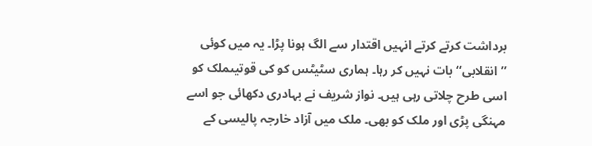برداشت کرتے کرتے انہیں اقتدار سے الگ ہونا پڑا۔ یہ میں کوئی ’’انقلابی‘‘ بات نہیں کر رہا۔ ہماری سٹیٹس کو کی قوتیںملک کو اسی طرح چلاتی رہی ہیں۔ نواز شریف نے بہادری دکھائی جو اسے مہنگی پڑی اور ملک کو بھی۔ ملک میں آزاد خارجہ پالیسی کے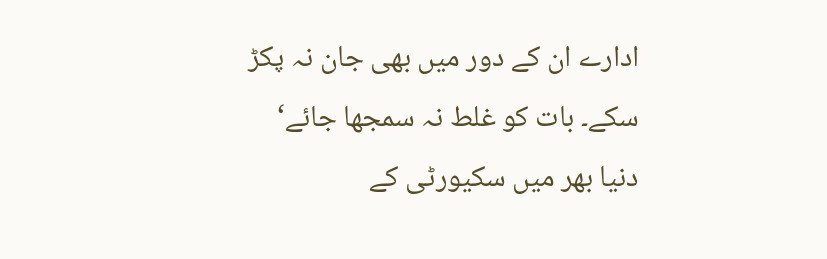ادارے ان کے دور میں بھی جان نہ پکڑ سکے۔ بات کو غلط نہ سمجھا جائے‘ دنیا بھر میں سکیورٹی کے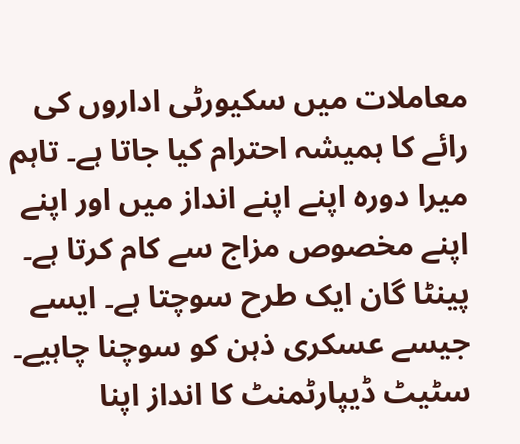معاملات میں سکیورٹی اداروں کی رائے کا ہمیشہ احترام کیا جاتا ہے۔ تاہم میرا دورہ اپنے اپنے انداز میں اور اپنے اپنے مخصوص مزاج سے کام کرتا ہے۔ پینٹا گان ایک طرح سوچتا ہے۔ ایسے جیسے عسکری ذہن کو سوچنا چاہیے۔ سٹیٹ ڈیپارٹمنٹ کا انداز اپنا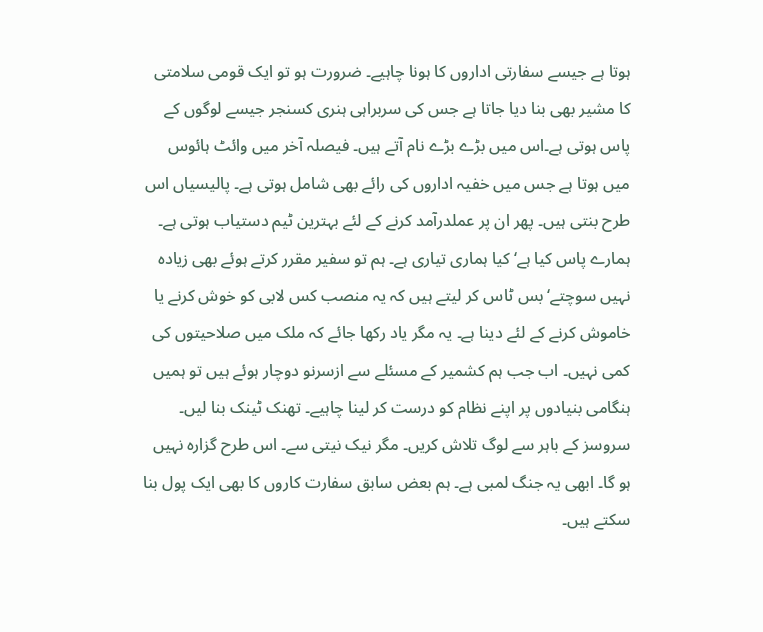ہوتا ہے جیسے سفارتی اداروں کا ہونا چاہیے۔ ضرورت ہو تو ایک قومی سلامتی کا مشیر بھی بنا دیا جاتا ہے جس کی سربراہی ہنری کسنجر جیسے لوگوں کے پاس ہوتی ہے۔اس میں بڑے بڑے نام آتے ہیں۔ فیصلہ آخر میں وائٹ ہائوس میں ہوتا ہے جس میں خفیہ اداروں کی رائے بھی شامل ہوتی ہے۔ پالیسیاں اس طرح بنتی ہیں۔ پھر ان پر عملدرآمد کرنے کے لئے بہترین ٹیم دستیاب ہوتی ہے۔ ہمارے پاس کیا ہے‘ کیا ہماری تیاری ہے۔ ہم تو سفیر مقرر کرتے ہوئے بھی زیادہ نہیں سوچتے‘ بس ٹاس کر لیتے ہیں کہ یہ منصب کس لابی کو خوش کرنے یا خاموش کرنے کے لئے دینا ہے۔ یہ مگر یاد رکھا جائے کہ ملک میں صلاحیتوں کی کمی نہیں۔ اب جب ہم کشمیر کے مسئلے سے ازسرنو دوچار ہوئے ہیں تو ہمیں ہنگامی بنیادوں پر اپنے نظام کو درست کر لینا چاہیے۔ تھنک ٹینک بنا لیں۔ سروسز کے باہر سے لوگ تلاش کریں۔ مگر نیک نیتی سے۔ اس طرح گزارہ نہیں ہو گا۔ ابھی یہ جنگ لمبی ہے۔ ہم بعض سابق سفارت کاروں کا بھی ایک پول بنا سکتے ہیں۔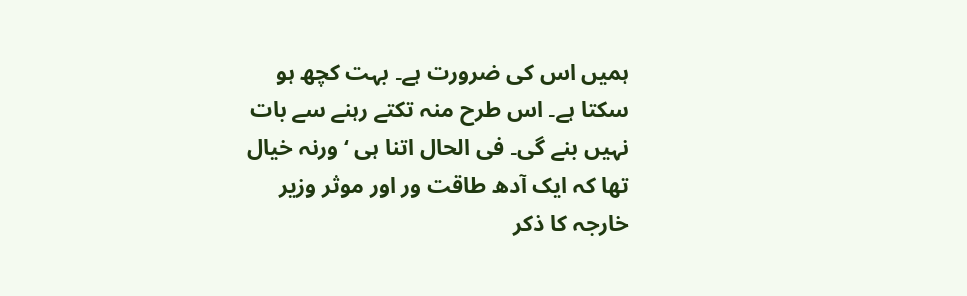ہمیں اس کی ضرورت ہے۔ بہت کچھ ہو سکتا ہے۔ اس طرح منہ تکتے رہنے سے بات نہیں بنے گی۔ فی الحال اتنا ہی ‘ ورنہ خیال تھا کہ ایک آدھ طاقت ور اور موثر وزیر خارجہ کا ذکر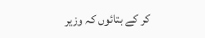کر کے بتائوں کہ وزیر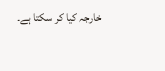خارجہ کیا کر سکتا ہے۔